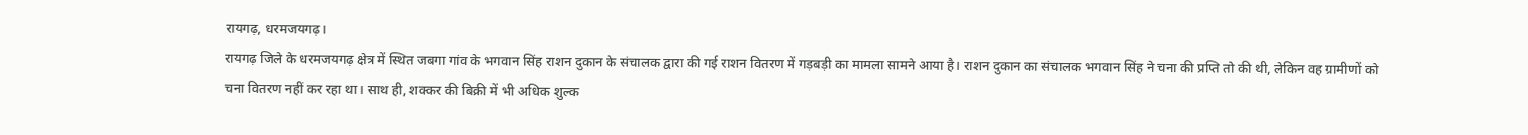रायगढ़, धरमजयगढ़।
रायगढ़ जिले के धरमजयगढ़ क्षेत्र में स्थित जबगा गांव के भगवान सिंह राशन दुकान के संचालक द्वारा की गई राशन वितरण में गड़बड़ी का मामला सामने आया है। राशन दुकान का संचालक भगवान सिंह ने चना की प्रप्ति तो की थी, लेकिन वह ग्रामीणों को चना वितरण नहीं कर रहा था। साथ ही, शक्कर की बिक्री में भी अधिक शुल्क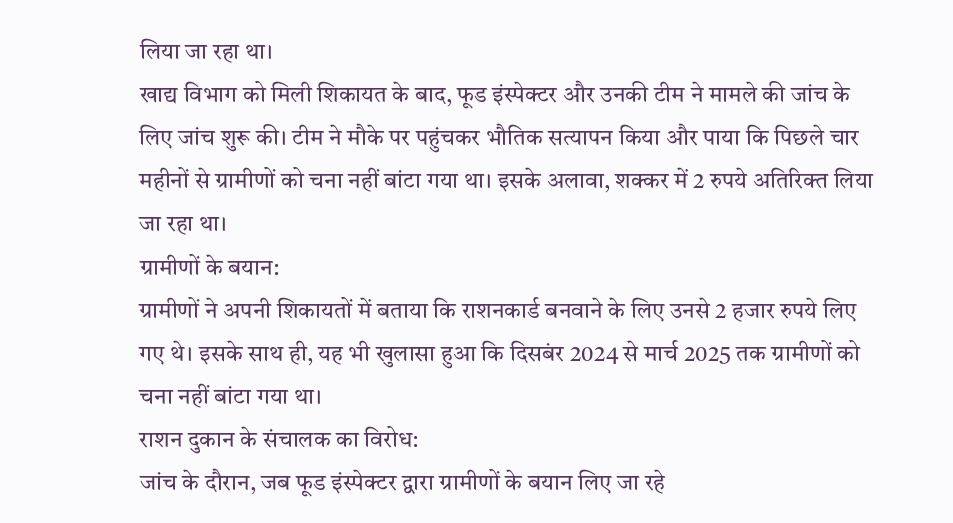लिया जा रहा था।
खाद्य विभाग को मिली शिकायत के बाद, फूड इंस्पेक्टर और उनकी टीम ने मामले की जांच के लिए जांच शुरू की। टीम ने मौके पर पहुंचकर भौतिक सत्यापन किया और पाया कि पिछले चार महीनों से ग्रामीणों को चना नहीं बांटा गया था। इसके अलावा, शक्कर में 2 रुपये अतिरिक्त लिया जा रहा था।
ग्रामीणों के बयान:
ग्रामीणों ने अपनी शिकायतों में बताया कि राशनकार्ड बनवाने के लिए उनसे 2 हजार रुपये लिए गए थे। इसके साथ ही, यह भी खुलासा हुआ कि दिसबंर 2024 से मार्च 2025 तक ग्रामीणों को चना नहीं बांटा गया था।
राशन दुकान के संचालक का विरोध:
जांच के दौरान, जब फूड इंस्पेक्टर द्वारा ग्रामीणों के बयान लिए जा रहे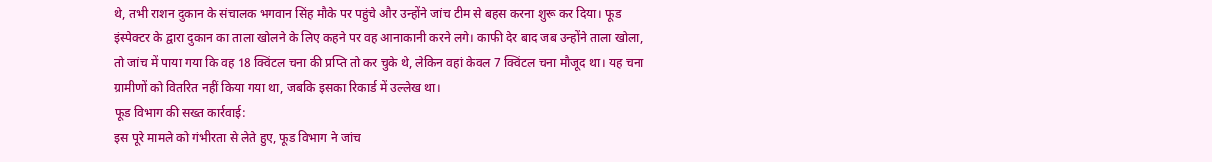थे, तभी राशन दुकान के संचालक भगवान सिंह मौके पर पहुंचे और उन्होंने जांच टीम से बहस करना शुरू कर दिया। फूड इंस्पेक्टर के द्वारा दुकान का ताला खोलने के लिए कहने पर वह आनाकानी करने लगे। काफी देर बाद जब उन्होंने ताला खोला, तो जांच में पाया गया कि वह 18 क्विंटल चना की प्रप्ति तो कर चुके थे, लेकिन वहां केवल 7 क्विंटल चना मौजूद था। यह चना ग्रामीणों को वितरित नहीं किया गया था, जबकि इसका रिकार्ड में उल्लेख था।
फूड विभाग की सख्त कार्रवाई:
इस पूरे मामले को गंभीरता से लेते हुए, फूड विभाग ने जांच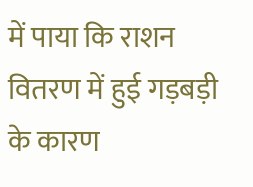में पाया कि राशन वितरण में हुई गड़बड़ी के कारण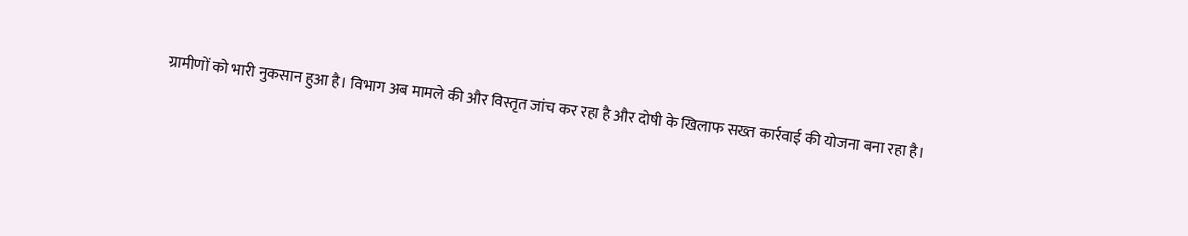ग्रामीणों को भारी नुकसान हुआ है। विभाग अब मामले की और विस्तृत जांच कर रहा है और दोषी के खिलाफ सख्त कार्रवाई की योजना बना रहा है।